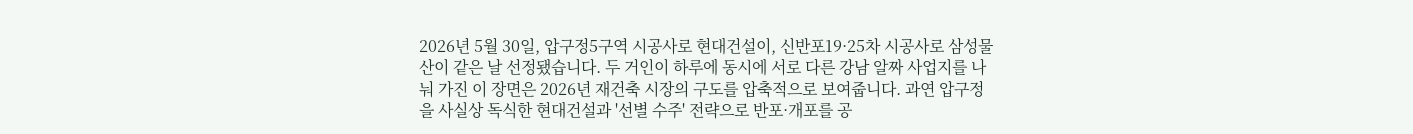2026년 5월 30일, 압구정5구역 시공사로 현대건설이, 신반포19·25차 시공사로 삼성물산이 같은 날 선정됐습니다. 두 거인이 하루에 동시에 서로 다른 강남 알짜 사업지를 나눠 가진 이 장면은 2026년 재건축 시장의 구도를 압축적으로 보여줍니다. 과연 압구정을 사실상 독식한 현대건설과 '선별 수주' 전략으로 반포·개포를 공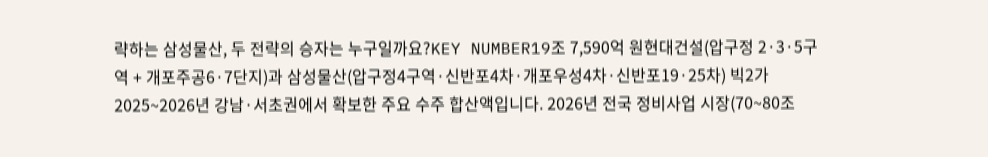략하는 삼성물산, 두 전략의 승자는 누구일까요?KEY NUMBER19조 7,590억 원현대건설(압구정 2·3·5구역 + 개포주공6·7단지)과 삼성물산(압구정4구역·신반포4차·개포우성4차·신반포19·25차) 빅2가 2025~2026년 강남·서초권에서 확보한 주요 수주 합산액입니다. 2026년 전국 정비사업 시장(70~80조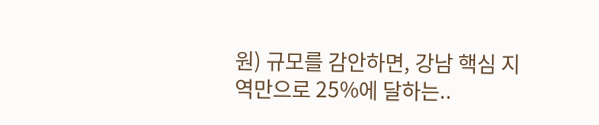원) 규모를 감안하면, 강남 핵심 지역만으로 25%에 달하는..